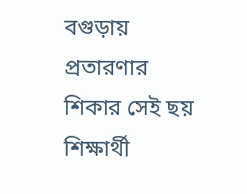বগুড়ায় প্রতারণার শিকার সেই ছয় শিক্ষার্থী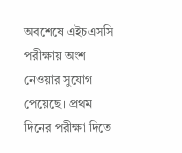অবশেষে এইচএসসি পরীক্ষায় অংশ নেওয়ার সুযোগ পেয়েছে। প্রথম দিনের পরীক্ষা দিতে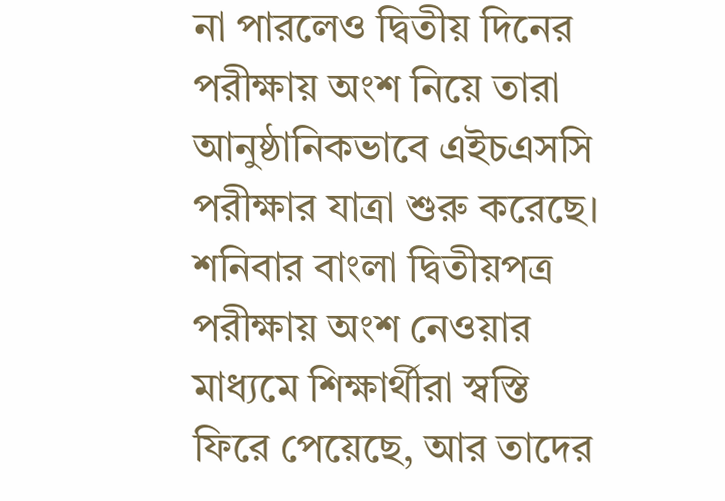না পারলেও দ্বিতীয় দিনের পরীক্ষায় অংশ নিয়ে তারা আনুষ্ঠানিকভাবে এইচএসসি পরীক্ষার যাত্রা শুরু করেছে। শনিবার বাংলা দ্বিতীয়পত্র পরীক্ষায় অংশ নেওয়ার মাধ্যমে শিক্ষার্থীরা স্বস্তি ফিরে পেয়েছে, আর তাদের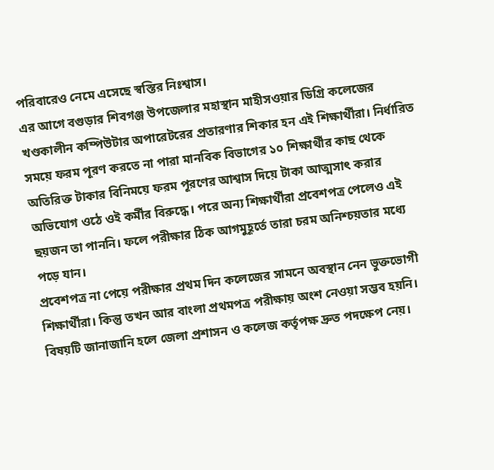পরিবারেও নেমে এসেছে স্বস্তির নিঃশ্বাস।
এর আগে বগুড়ার শিবগঞ্জ উপজেলার মহাস্থান মাহীসওয়ার ডিগ্রি কলেজের খণ্ডকালীন কম্পিউটার অপারেটরের প্রতারণার শিকার হন এই শিক্ষার্থীরা। নির্ধারিত সময়ে ফরম পূরণ করতে না পারা মানবিক বিভাগের ১০ শিক্ষার্থীর কাছ থেকে অতিরিক্ত টাকার বিনিময়ে ফরম পূরণের আশ্বাস দিয়ে টাকা আত্মসাৎ করার অভিযোগ ওঠে ওই কর্মীর বিরুদ্ধে। পরে অন্য শিক্ষার্থীরা প্রবেশপত্র পেলেও এই ছয়জন তা পাননি। ফলে পরীক্ষার ঠিক আগমুহূর্তে তারা চরম অনিশ্চয়তার মধ্যে পড়ে যান।
প্রবেশপত্র না পেয়ে পরীক্ষার প্রথম দিন কলেজের সামনে অবস্থান নেন ভুক্তভোগী শিক্ষার্থীরা। কিন্তু তখন আর বাংলা প্রথমপত্র পরীক্ষায় অংশ নেওয়া সম্ভব হয়নি। বিষয়টি জানাজানি হলে জেলা প্রশাসন ও কলেজ কর্তৃপক্ষ দ্রুত পদক্ষেপ নেয়।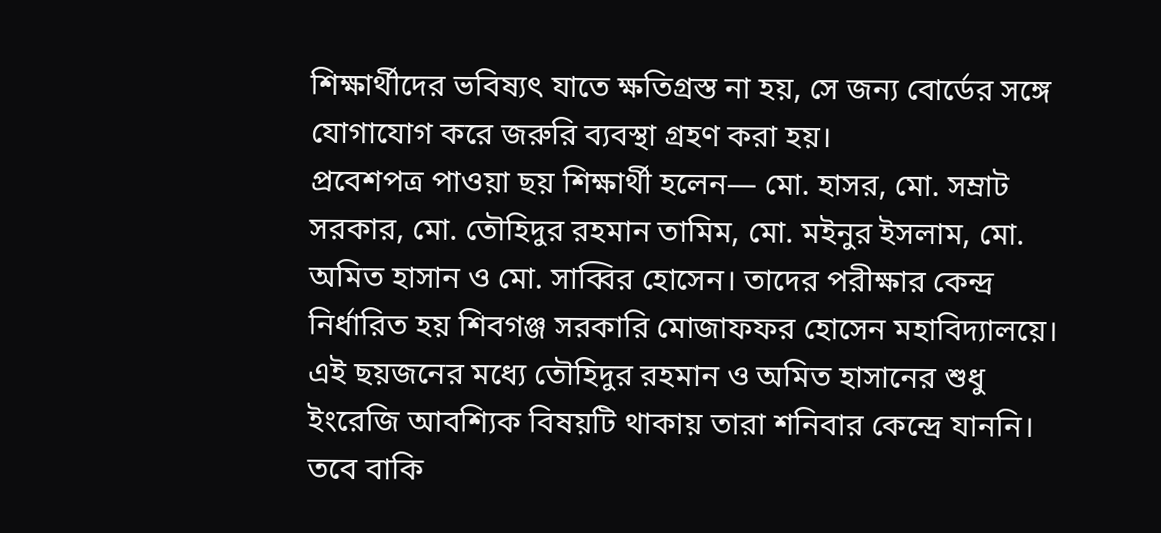শিক্ষার্থীদের ভবিষ্যৎ যাতে ক্ষতিগ্রস্ত না হয়, সে জন্য বোর্ডের সঙ্গে যোগাযোগ করে জরুরি ব্যবস্থা গ্রহণ করা হয়।
প্রবেশপত্র পাওয়া ছয় শিক্ষার্থী হলেন— মো. হাসর, মো. সম্রাট সরকার, মো. তৌহিদুর রহমান তামিম, মো. মইনুর ইসলাম, মো. অমিত হাসান ও মো. সাব্বির হোসেন। তাদের পরীক্ষার কেন্দ্র নির্ধারিত হয় শিবগঞ্জ সরকারি মোজাফফর হোসেন মহাবিদ্যালয়ে। এই ছয়জনের মধ্যে তৌহিদুর রহমান ও অমিত হাসানের শুধু ইংরেজি আবশ্যিক বিষয়টি থাকায় তারা শনিবার কেন্দ্রে যাননি। তবে বাকি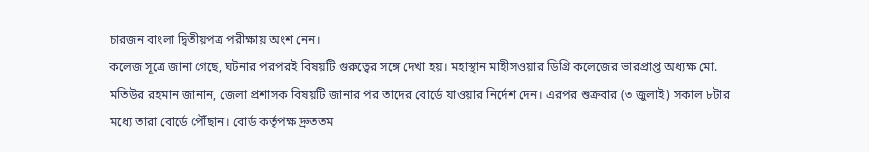চারজন বাংলা দ্বিতীয়পত্র পরীক্ষায় অংশ নেন।
কলেজ সূত্রে জানা গেছে, ঘটনার পরপরই বিষয়টি গুরুত্বের সঙ্গে দেখা হয়। মহাস্থান মাহীসওয়ার ডিগ্রি কলেজের ভারপ্রাপ্ত অধ্যক্ষ মো. মতিউর রহমান জানান, জেলা প্রশাসক বিষয়টি জানার পর তাদের বোর্ডে যাওয়ার নির্দেশ দেন। এরপর শুক্রবার (৩ জুলাই) সকাল ৮টার মধ্যে তারা বোর্ডে পৌঁছান। বোর্ড কর্তৃপক্ষ দ্রুততম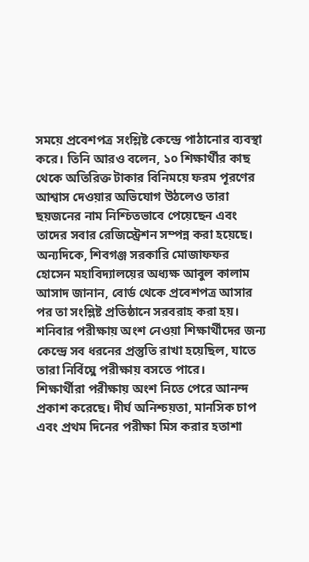সময়ে প্রবেশপত্র সংশ্লিষ্ট কেন্দ্রে পাঠানোর ব্যবস্থা করে। তিনি আরও বলেন, ১০ শিক্ষার্থীর কাছ থেকে অতিরিক্ত টাকার বিনিময়ে ফরম পূরণের আশ্বাস দেওয়ার অভিযোগ উঠলেও তারা ছয়জনের নাম নিশ্চিতভাবে পেয়েছেন এবং তাদের সবার রেজিস্ট্রেশন সম্পন্ন করা হয়েছে।
অন্যদিকে, শিবগঞ্জ সরকারি মোজাফফর হোসেন মহাবিদ্যালয়ের অধ্যক্ষ আবুল কালাম আসাদ জানান, বোর্ড থেকে প্রবেশপত্র আসার পর তা সংশ্লিষ্ট প্রতিষ্ঠানে সরবরাহ করা হয়। শনিবার পরীক্ষায় অংশ নেওয়া শিক্ষার্থীদের জন্য কেন্দ্রে সব ধরনের প্রস্তুতি রাখা হয়েছিল, যাতে তারা নির্বিঘ্নে পরীক্ষায় বসতে পারে।
শিক্ষার্থীরা পরীক্ষায় অংশ নিতে পেরে আনন্দ প্রকাশ করেছে। দীর্ঘ অনিশ্চয়তা, মানসিক চাপ এবং প্রথম দিনের পরীক্ষা মিস করার হতাশা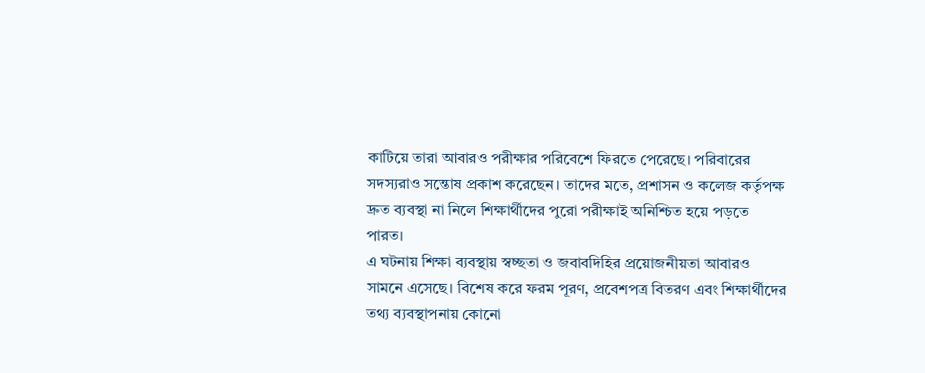কাটিয়ে তারা আবারও পরীক্ষার পরিবেশে ফিরতে পেরেছে। পরিবারের সদস্যরাও সন্তোষ প্রকাশ করেছেন। তাদের মতে, প্রশাসন ও কলেজ কর্তৃপক্ষ দ্রুত ব্যবস্থা না নিলে শিক্ষার্থীদের পুরো পরীক্ষাই অনিশ্চিত হয়ে পড়তে পারত।
এ ঘটনায় শিক্ষা ব্যবস্থায় স্বচ্ছতা ও জবাবদিহির প্রয়োজনীয়তা আবারও সামনে এসেছে। বিশেষ করে ফরম পূরণ, প্রবেশপত্র বিতরণ এবং শিক্ষার্থীদের তথ্য ব্যবস্থাপনায় কোনো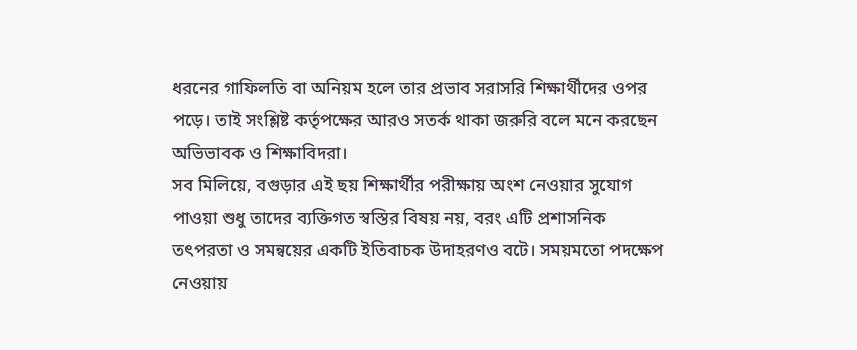ধরনের গাফিলতি বা অনিয়ম হলে তার প্রভাব সরাসরি শিক্ষার্থীদের ওপর পড়ে। তাই সংশ্লিষ্ট কর্তৃপক্ষের আরও সতর্ক থাকা জরুরি বলে মনে করছেন অভিভাবক ও শিক্ষাবিদরা।
সব মিলিয়ে, বগুড়ার এই ছয় শিক্ষার্থীর পরীক্ষায় অংশ নেওয়ার সুযোগ পাওয়া শুধু তাদের ব্যক্তিগত স্বস্তির বিষয় নয়, বরং এটি প্রশাসনিক তৎপরতা ও সমন্বয়ের একটি ইতিবাচক উদাহরণও বটে। সময়মতো পদক্ষেপ নেওয়ায়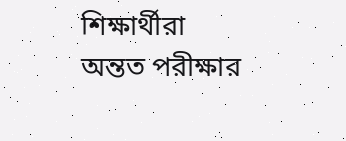শিক্ষার্থীরা অন্তত পরীক্ষার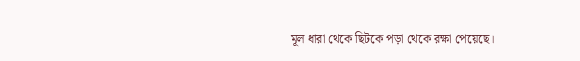মূল ধারা থেকে ছিটকে পড়া থেকে রক্ষা পেয়েছে।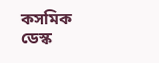কসমিক ডেস্ক